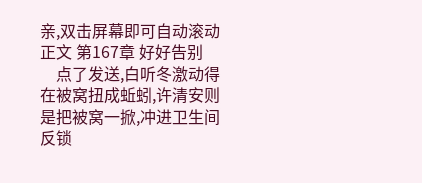亲,双击屏幕即可自动滚动
正文 第167章 好好告别
    点了发送,白听冬激动得在被窝扭成蚯蚓,许清安则是把被窝一掀,冲进卫生间反锁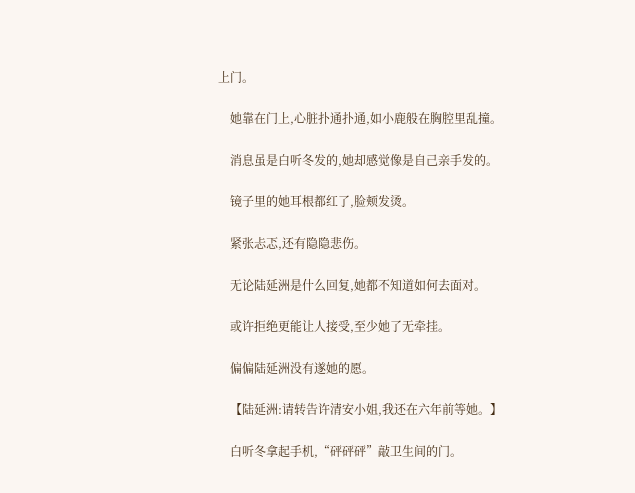上门。

    她靠在门上,心脏扑通扑通,如小鹿般在胸腔里乱撞。

    消息虽是白听冬发的,她却感觉像是自己亲手发的。

    镜子里的她耳根都红了,脸颊发烫。

    紧张忐忑,还有隐隐悲伤。

    无论陆延洲是什么回复,她都不知道如何去面对。

    或许拒绝更能让人接受,至少她了无牵挂。

    偏偏陆延洲没有遂她的愿。

    【陆延洲:请转告许清安小姐,我还在六年前等她。】

    白听冬拿起手机,“砰砰砰”敲卫生间的门。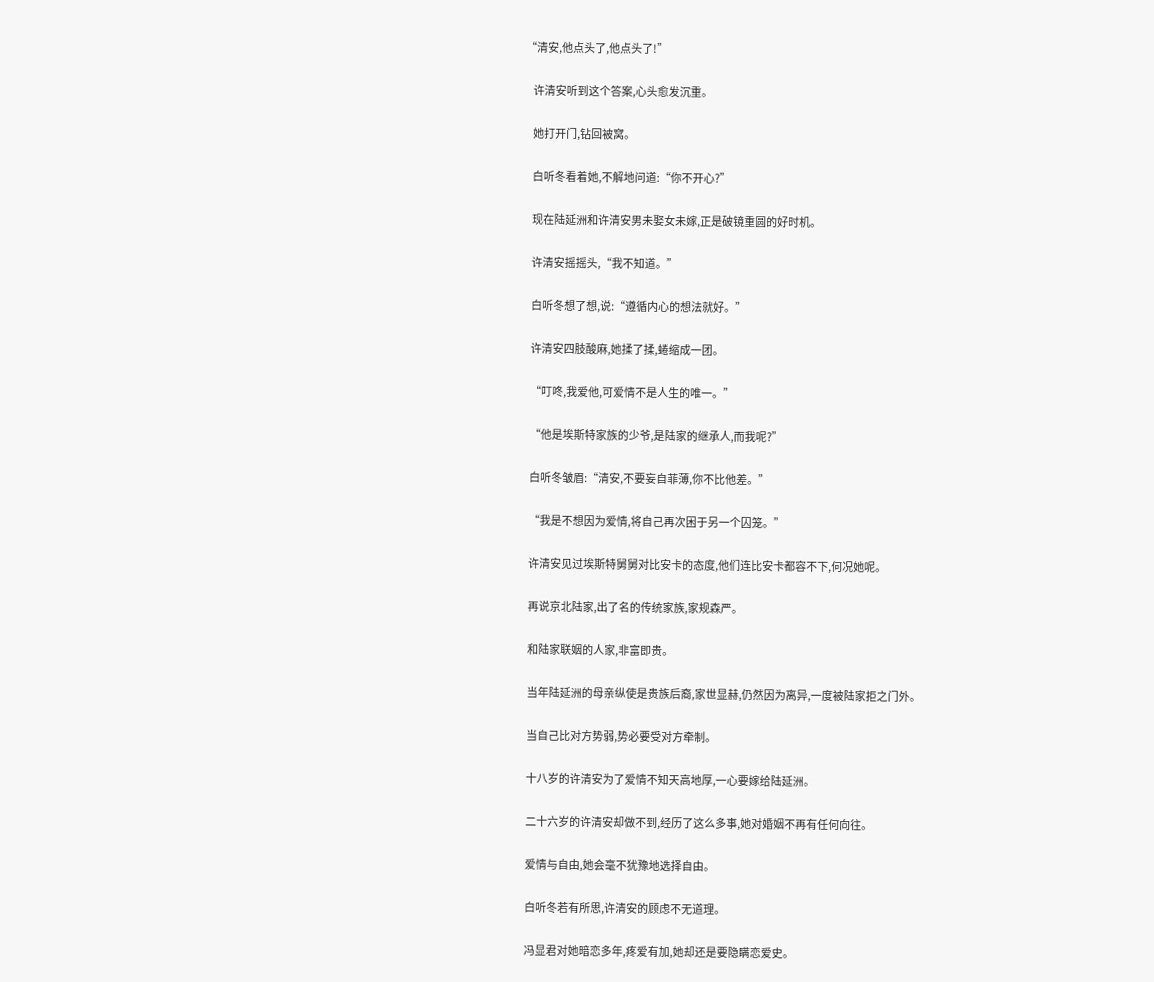“清安,他点头了,他点头了!”

    许清安听到这个答案,心头愈发沉重。

    她打开门,钻回被窝。

    白听冬看着她,不解地问道:“你不开心?”

    现在陆延洲和许清安男未娶女未嫁,正是破镜重圆的好时机。

    许清安摇摇头,“我不知道。”

    白听冬想了想,说:“遵循内心的想法就好。”

    许清安四肢酸麻,她揉了揉,蜷缩成一团。

    “叮咚,我爱他,可爱情不是人生的唯一。”

    “他是埃斯特家族的少爷,是陆家的继承人,而我呢?”

    白听冬皱眉:“清安,不要妄自菲薄,你不比他差。”

    “我是不想因为爱情,将自己再次困于另一个囚笼。”

    许清安见过埃斯特舅舅对比安卡的态度,他们连比安卡都容不下,何况她呢。

    再说京北陆家,出了名的传统家族,家规森严。

    和陆家联姻的人家,非富即贵。

    当年陆延洲的母亲纵使是贵族后裔,家世显赫,仍然因为离异,一度被陆家拒之门外。

    当自己比对方势弱,势必要受对方牵制。

    十八岁的许清安为了爱情不知天高地厚,一心要嫁给陆延洲。

    二十六岁的许清安却做不到,经历了这么多事,她对婚姻不再有任何向往。

    爱情与自由,她会毫不犹豫地选择自由。

    白听冬若有所思,许清安的顾虑不无道理。

    冯显君对她暗恋多年,疼爱有加,她却还是要隐瞒恋爱史。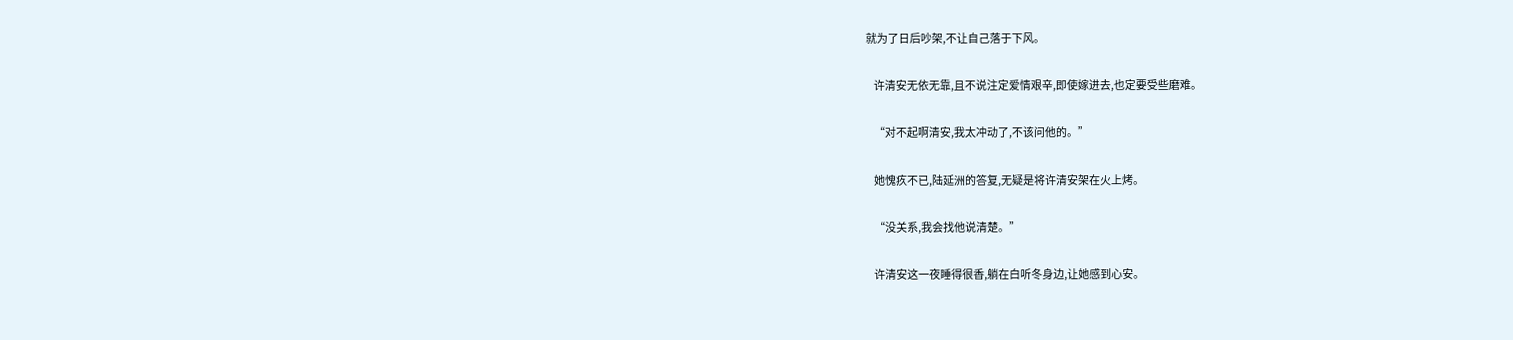就为了日后吵架,不让自己落于下风。

    许清安无依无靠,且不说注定爱情艰辛,即使嫁进去,也定要受些磨难。

    “对不起啊清安,我太冲动了,不该问他的。”

    她愧疚不已,陆延洲的答复,无疑是将许清安架在火上烤。

    “没关系,我会找他说清楚。”

    许清安这一夜睡得很香,躺在白听冬身边,让她感到心安。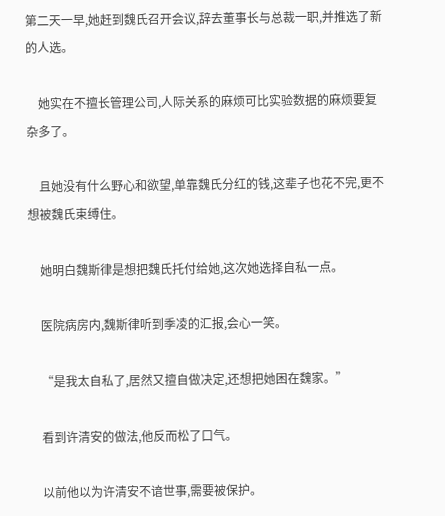第二天一早,她赶到魏氏召开会议,辞去董事长与总裁一职,并推选了新的人选。

    她实在不擅长管理公司,人际关系的麻烦可比实验数据的麻烦要复杂多了。

    且她没有什么野心和欲望,单靠魏氏分红的钱,这辈子也花不完,更不想被魏氏束缚住。

    她明白魏斯律是想把魏氏托付给她,这次她选择自私一点。

    医院病房内,魏斯律听到季凌的汇报,会心一笑。

    “是我太自私了,居然又擅自做决定,还想把她困在魏家。”

    看到许清安的做法,他反而松了口气。

    以前他以为许清安不谙世事,需要被保护。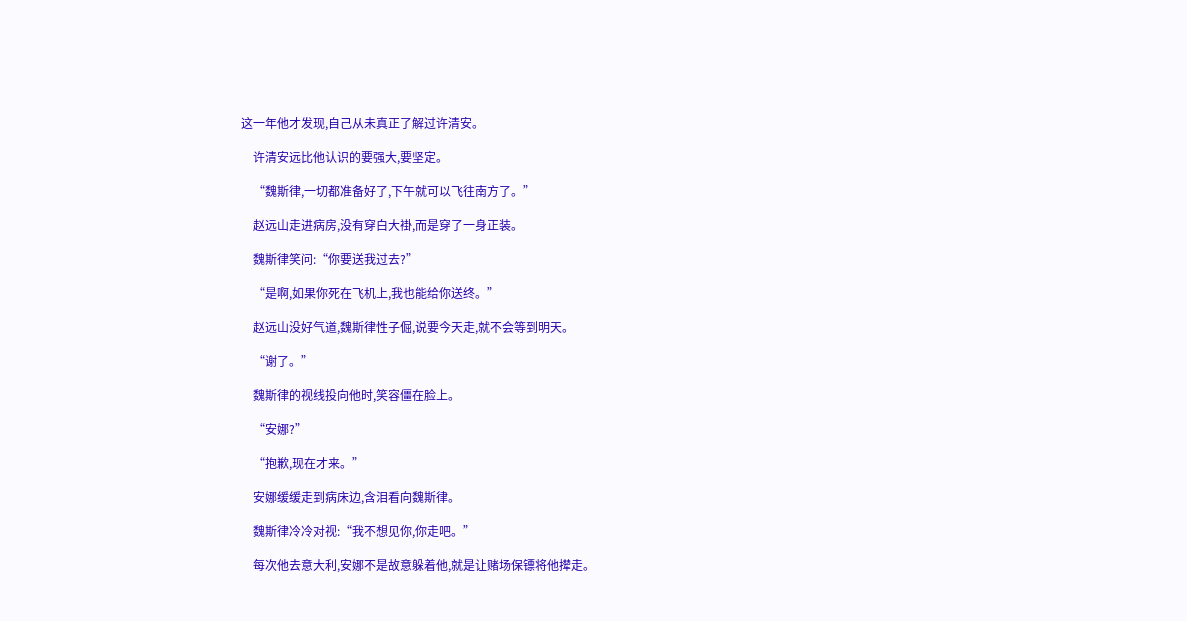这一年他才发现,自己从未真正了解过许清安。

    许清安远比他认识的要强大,要坚定。

    “魏斯律,一切都准备好了,下午就可以飞往南方了。”

    赵远山走进病房,没有穿白大褂,而是穿了一身正装。

    魏斯律笑问:“你要送我过去?”

    “是啊,如果你死在飞机上,我也能给你送终。”

    赵远山没好气道,魏斯律性子倔,说要今天走,就不会等到明天。

    “谢了。”

    魏斯律的视线投向他时,笑容僵在脸上。

    “安娜?”

    “抱歉,现在才来。”

    安娜缓缓走到病床边,含泪看向魏斯律。

    魏斯律冷冷对视:“我不想见你,你走吧。”

    每次他去意大利,安娜不是故意躲着他,就是让赌场保镖将他撵走。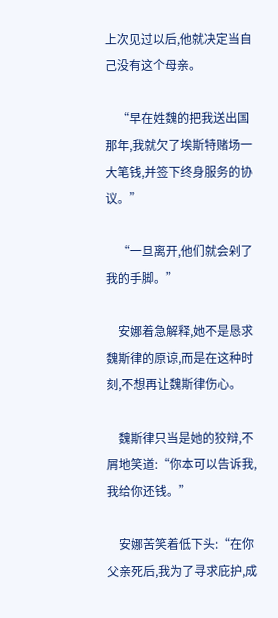上次见过以后,他就决定当自己没有这个母亲。

    “早在姓魏的把我送出国那年,我就欠了埃斯特赌场一大笔钱,并签下终身服务的协议。”

    “一旦离开,他们就会剁了我的手脚。”

    安娜着急解释,她不是恳求魏斯律的原谅,而是在这种时刻,不想再让魏斯律伤心。

    魏斯律只当是她的狡辩,不屑地笑道:“你本可以告诉我,我给你还钱。”

    安娜苦笑着低下头:“在你父亲死后,我为了寻求庇护,成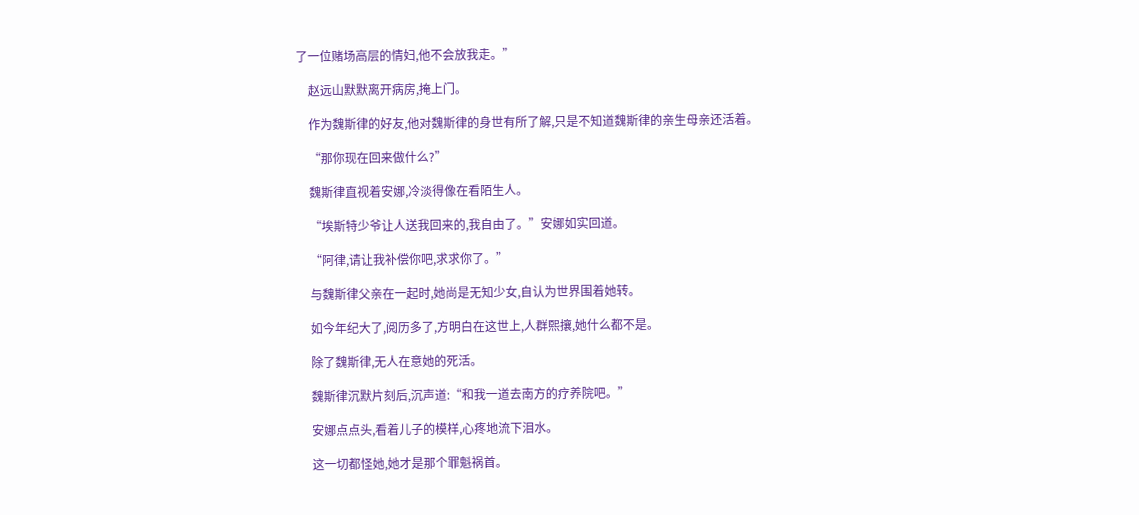了一位赌场高层的情妇,他不会放我走。”

    赵远山默默离开病房,掩上门。

    作为魏斯律的好友,他对魏斯律的身世有所了解,只是不知道魏斯律的亲生母亲还活着。

    “那你现在回来做什么?”

    魏斯律直视着安娜,冷淡得像在看陌生人。

    “埃斯特少爷让人送我回来的,我自由了。”安娜如实回道。

    “阿律,请让我补偿你吧,求求你了。”

    与魏斯律父亲在一起时,她尚是无知少女,自认为世界围着她转。

    如今年纪大了,阅历多了,方明白在这世上,人群熙攘,她什么都不是。

    除了魏斯律,无人在意她的死活。

    魏斯律沉默片刻后,沉声道:“和我一道去南方的疗养院吧。”

    安娜点点头,看着儿子的模样,心疼地流下泪水。

    这一切都怪她,她才是那个罪魁祸首。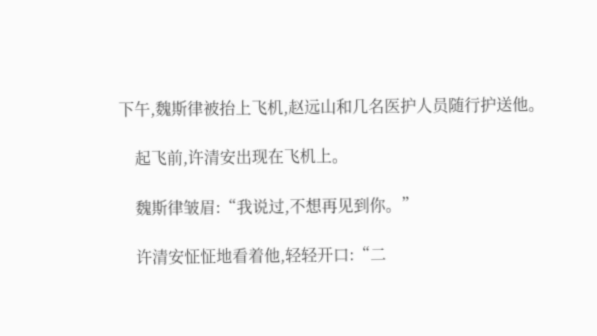下午,魏斯律被抬上飞机,赵远山和几名医护人员随行护送他。

    起飞前,许清安出现在飞机上。

    魏斯律皱眉:“我说过,不想再见到你。”

    许清安怔怔地看着他,轻轻开口:“二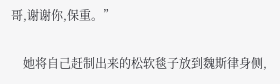哥,谢谢你,保重。”

    她将自己赶制出来的松软毯子放到魏斯律身侧,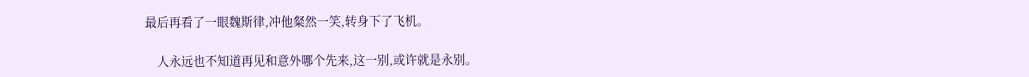最后再看了一眼魏斯律,冲他粲然一笑,转身下了飞机。

    人永远也不知道再见和意外哪个先来,这一别,或许就是永别。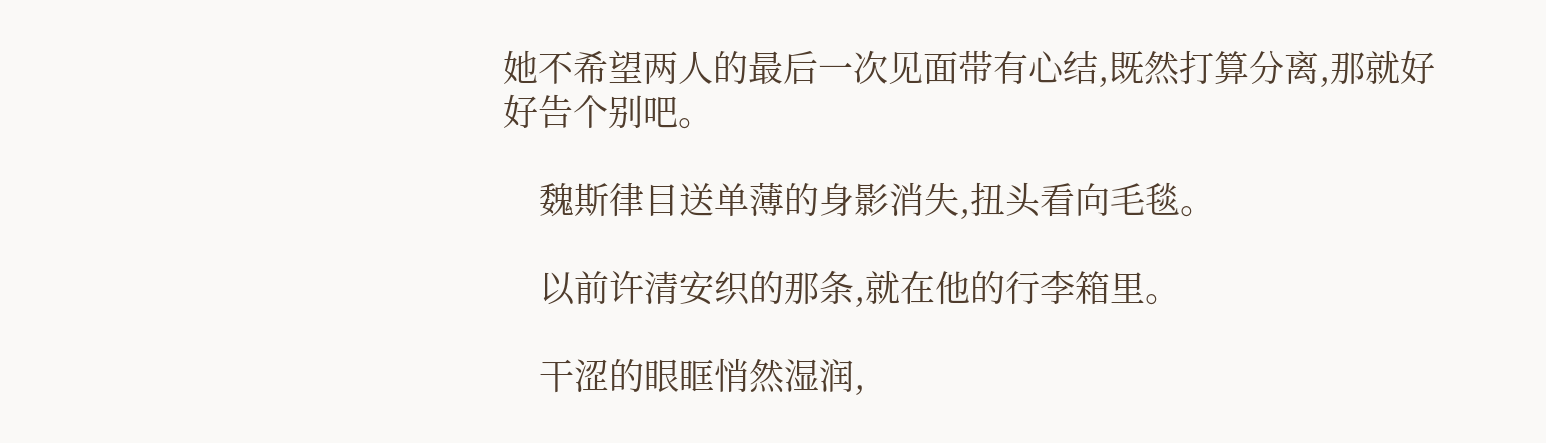她不希望两人的最后一次见面带有心结,既然打算分离,那就好好告个别吧。

    魏斯律目送单薄的身影消失,扭头看向毛毯。

    以前许清安织的那条,就在他的行李箱里。

    干涩的眼眶悄然湿润,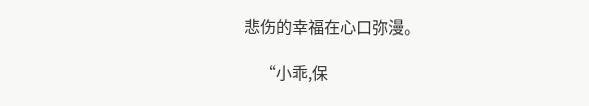悲伤的幸福在心口弥漫。

    “小乖,保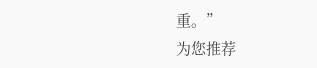重。”
为您推荐